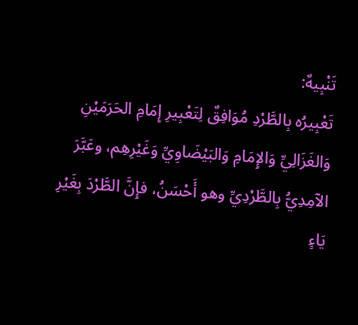تَنْبِيهٌ:
تَعْبِيرُه بِالطَّرْدِ مُوَافِقٌ لِتَعْبِيرِ إِمَامِ الحَرَمَيْنِ وَالغَزَالِيِّ وَالإِمَامِ وَالبَيْضَاوِيِّ وَغَيْرِهِم، وعَبَّرَ الآمِدِيُّ بِالطَّرْدِيِّ وهو أَحْسَنُ، فإِنَّ الطَّرْدَ بِغَيْرِ يَاءٍ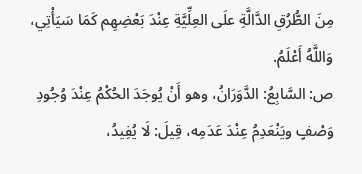مِنَ الطُّرُقِ الدَّالَّةِ علَى العِلِّيَّةِ عِنْدَ بَعْضِهِم كَمَا سَيَأْتِي، وَاللَّهُ أَعْلَمُ.
ص: السَّابِعُ: الدَّوَرَانُ، وهو أَنْ يُوجَدَ الحُكْمُ عِنْدَ وُجُودِ وَصْفٍ ويَنْعَدِمُ عِنْدَ عَدَمِه، قِيلَ: لَا يُفِيدُ،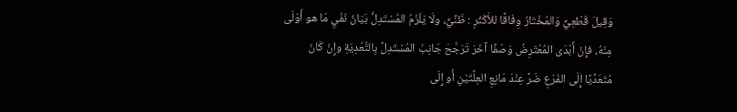وَقِيلَ قَطْعِيٌّ وَالمُخْتَارُ وِفَاقًا للأَكْثَرِ : ظَنِّيٌّ، ولَا يَلْزَمُ المُسْتَدِلُّ بَيَانُ نَفْيِ مَا هو أَوْلَى مِنْهُ، فإِنْ أَبْدَى المُعْتَرِضُ وَصْفًا آخَرَ تَرَجَّحَ جَانِبُ المُسْتَدِلِّ بِالتَّعْدِيَةِ وإِنْ كَانَ مُتَعَدِّيًا إِلَى الفَرْعِ ضَرَّ عِنْدَ مَانِعِ العِلَّتَيْنِ أَو إِلَى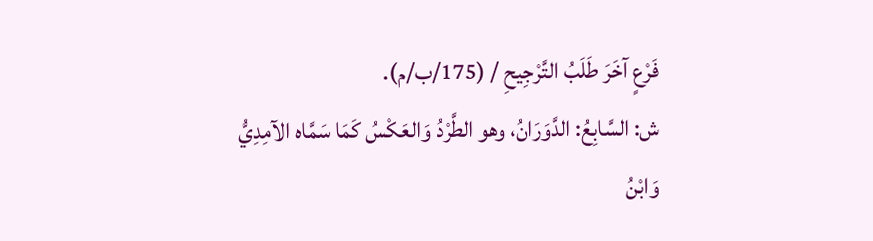فَرْعٍ آخَرَ طَلَبُ التَّرْجِيحِ / (175/ب/م).
ش: السَّابِعُ: الدَّوَرَانُ، وهو الطَّرْدُ وَالعَكْسُ كَمَا سَمَّاه الآمِدِيُّ وَابْنُ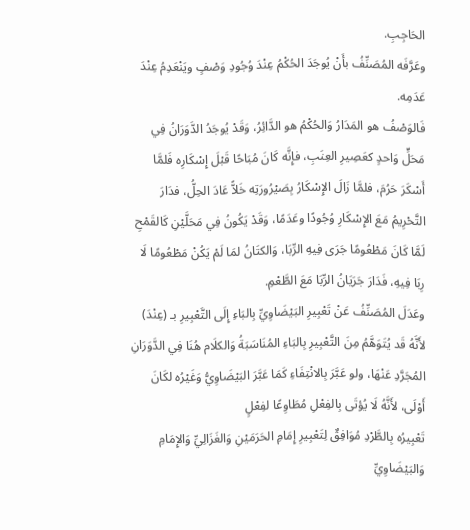الحَاجِبِ.
وعَرَّفَه المُصَنِّفُ بأَنْ يُوجَدَ الحُكْمُ عِنْدَ وُجُودِ وَصْفٍ ويَنْعَدِمُ عِنْدَ عَدَمِه.
فَالوَصْفُ هو المَدَارُ وَالحُكْمُ هو الدَّائِرُ، وَقَدْ يُوجَدُ الدَّوَرَانُ فِي مَحَلٍّ وَاحدٍ كعَصِيرِ العِنَبِ، فإِنَّه كَانَ مُبَاحًا قَبْلَ إِسْكَارِه فَلمَّا أَسْكَرَ حَرُمَ، فلمَّا زَالَ الإِسْكَارُ بِصَيْرُورَتِه خَلاًّ عَادَ الحِلُّ، فدَارَ التَّحْرِيمُ مَعَ الإِسْكَارِ وُجُودًا وعَدَمًا، وَقَدْ يَكُونُ فِي مَحَلَّيْنِ كَالقَمْحِ لَمَّا كَانَ مَطْعُومًا جَرَى فِيهِ الرِّبَا، وَالكتَانُ لمَا لَمْ يَكُنْ مَطْعُومًا لَا رِبَا فِيهِ، فَدَارَ جَرَيَانُ الرِّبَا مَعَ الطَّعْمِ.
وعَدَلَ المُصَنِّفُ عَنْ تَعْبِيرِ البَيْضَاوِيِّ بِالبَاءِ إِلَى التَّعْبِيرِ بـ (عِنْدَ) لأَنَّهُ قَد يُتَوَهَّمُ مِنَ التَّعْبِيرِ بِالبَاءِ المُنَاسَبَةُ وَالكلَام هُنَا فِي الدَّوَرَانِ المُجَرَّدِ عَنْهَا، ولو عَبَّرَ بِالانْتِفَاءِ كَمَا عَبَّرَ البَيْضَاوِيُّ وَغَيْرُه لكَانَ أَوْلَى، لأَنَّهُ لَا يُؤتَى بِالفِعْلِ مُطَاوِعًا لفِعْلٍ
تَعْبِيرُه بِالطَّرْدِ مُوَافِقٌ لِتَعْبِيرِ إِمَامِ الحَرَمَيْنِ وَالغَزَالِيِّ وَالإِمَامِ وَالبَيْضَاوِيِّ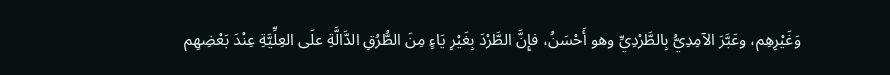وَغَيْرِهِم، وعَبَّرَ الآمِدِيُّ بِالطَّرْدِيِّ وهو أَحْسَنُ، فإِنَّ الطَّرْدَ بِغَيْرِ يَاءٍ مِنَ الطُّرُقِ الدَّالَّةِ علَى العِلِّيَّةِ عِنْدَ بَعْضِهِم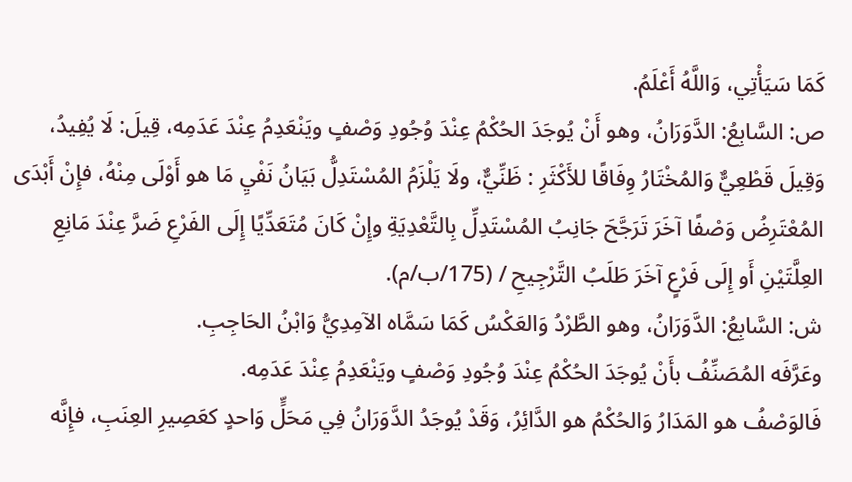كَمَا سَيَأْتِي، وَاللَّهُ أَعْلَمُ.
ص: السَّابِعُ: الدَّوَرَانُ، وهو أَنْ يُوجَدَ الحُكْمُ عِنْدَ وُجُودِ وَصْفٍ ويَنْعَدِمُ عِنْدَ عَدَمِه، قِيلَ: لَا يُفِيدُ، وَقِيلَ قَطْعِيٌّ وَالمُخْتَارُ وِفَاقًا للأَكْثَرِ : ظَنِّيٌّ، ولَا يَلْزَمُ المُسْتَدِلُّ بَيَانُ نَفْيِ مَا هو أَوْلَى مِنْهُ، فإِنْ أَبْدَى المُعْتَرِضُ وَصْفًا آخَرَ تَرَجَّحَ جَانِبُ المُسْتَدِلِّ بِالتَّعْدِيَةِ وإِنْ كَانَ مُتَعَدِّيًا إِلَى الفَرْعِ ضَرَّ عِنْدَ مَانِعِ العِلَّتَيْنِ أَو إِلَى فَرْعٍ آخَرَ طَلَبُ التَّرْجِيحِ / (175/ب/م).
ش: السَّابِعُ: الدَّوَرَانُ، وهو الطَّرْدُ وَالعَكْسُ كَمَا سَمَّاه الآمِدِيُّ وَابْنُ الحَاجِبِ.
وعَرَّفَه المُصَنِّفُ بأَنْ يُوجَدَ الحُكْمُ عِنْدَ وُجُودِ وَصْفٍ ويَنْعَدِمُ عِنْدَ عَدَمِه.
فَالوَصْفُ هو المَدَارُ وَالحُكْمُ هو الدَّائِرُ، وَقَدْ يُوجَدُ الدَّوَرَانُ فِي مَحَلٍّ وَاحدٍ كعَصِيرِ العِنَبِ، فإِنَّه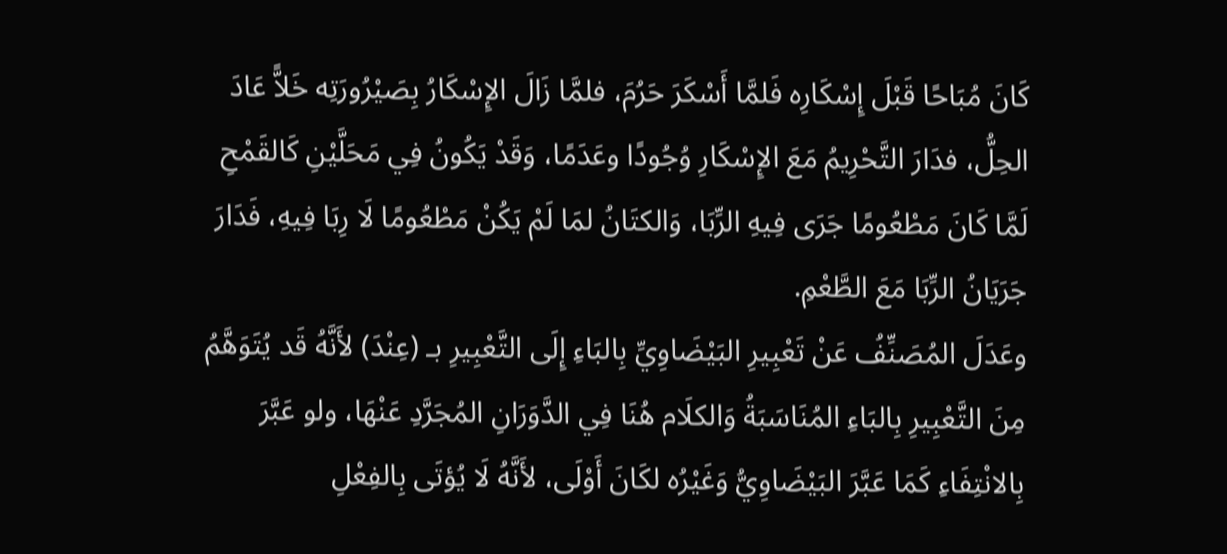كَانَ مُبَاحًا قَبْلَ إِسْكَارِه فَلمَّا أَسْكَرَ حَرُمَ، فلمَّا زَالَ الإِسْكَارُ بِصَيْرُورَتِه خَلاًّ عَادَ الحِلُّ، فدَارَ التَّحْرِيمُ مَعَ الإِسْكَارِ وُجُودًا وعَدَمًا، وَقَدْ يَكُونُ فِي مَحَلَّيْنِ كَالقَمْحِ لَمَّا كَانَ مَطْعُومًا جَرَى فِيهِ الرِّبَا، وَالكتَانُ لمَا لَمْ يَكُنْ مَطْعُومًا لَا رِبَا فِيهِ، فَدَارَ جَرَيَانُ الرِّبَا مَعَ الطَّعْمِ.
وعَدَلَ المُصَنِّفُ عَنْ تَعْبِيرِ البَيْضَاوِيِّ بِالبَاءِ إِلَى التَّعْبِيرِ بـ (عِنْدَ) لأَنَّهُ قَد يُتَوَهَّمُ مِنَ التَّعْبِيرِ بِالبَاءِ المُنَاسَبَةُ وَالكلَام هُنَا فِي الدَّوَرَانِ المُجَرَّدِ عَنْهَا، ولو عَبَّرَ بِالانْتِفَاءِ كَمَا عَبَّرَ البَيْضَاوِيُّ وَغَيْرُه لكَانَ أَوْلَى، لأَنَّهُ لَا يُؤتَى بِالفِعْلِ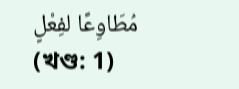مُطَاوِعًا لفِعْلٍ
(খণ্ড: 1)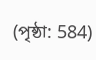(পৃষ্ঠা: 584)